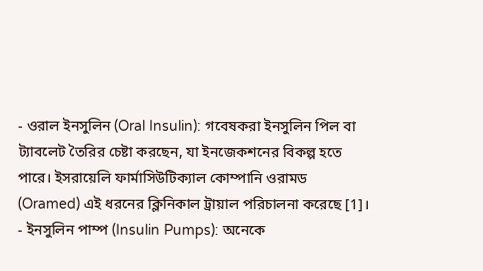- ওরাল ইনসুলিন (Oral Insulin): গবেষকরা ইনসুলিন পিল বা ট্যাবলেট তৈরির চেষ্টা করছেন, যা ইনজেকশনের বিকল্প হতে পারে। ইসরায়েলি ফার্মাসিউটিক্যাল কোম্পানি ওরামড (Oramed) এই ধরনের ক্লিনিকাল ট্রায়াল পরিচালনা করেছে [1]।
- ইনসুলিন পাম্প (Insulin Pumps): অনেকে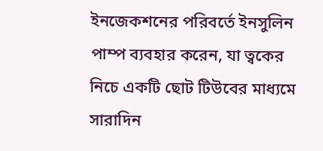ইনজেকশনের পরিবর্তে ইনসুলিন পাম্প ব্যবহার করেন, যা ত্বকের নিচে একটি ছোট টিউবের মাধ্যমে সারাদিন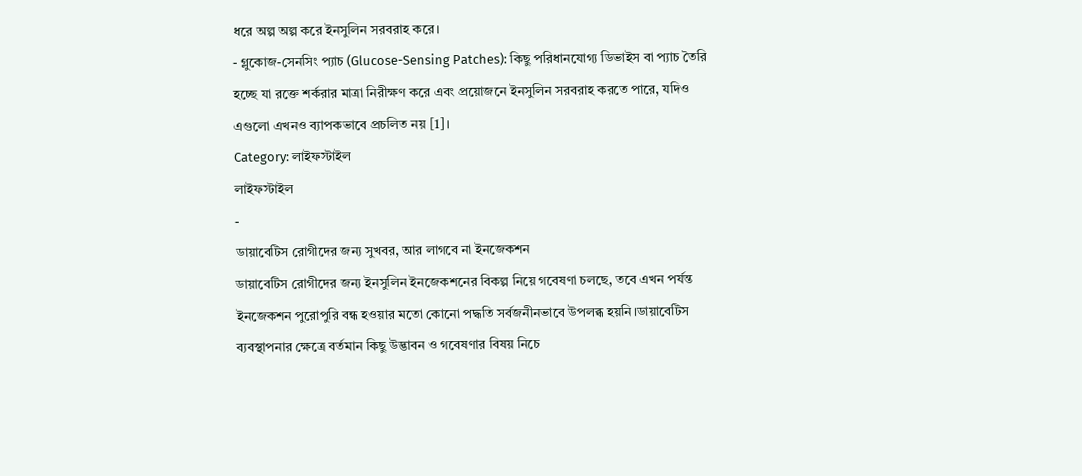ধরে অল্প অল্প করে ইনসুলিন সরবরাহ করে।
- গ্লুকোজ-সেনসিং প্যাচ (Glucose-Sensing Patches): কিছু পরিধানযোগ্য ডিভাইস বা প্যাচ তৈরি হচ্ছে যা রক্তে শর্করার মাত্রা নিরীক্ষণ করে এবং প্রয়োজনে ইনসুলিন সরবরাহ করতে পারে, যদিও এগুলো এখনও ব্যাপকভাবে প্রচলিত নয় [1]।
Category: লাইফস্টাইল
লাইফস্টাইল
-
ডায়াবেটিস রোগীদের জন্য সুখবর, আর লাগবে না ইনজেকশন
ডায়াবেটিস রোগীদের জন্য ইনসুলিন ইনজেকশনের বিকল্প নিয়ে গবেষণা চলছে, তবে এখন পর্যন্ত ইনজেকশন পুরোপুরি বন্ধ হওয়ার মতো কোনো পদ্ধতি সর্বজনীনভাবে উপলব্ধ হয়নি।ডায়াবেটিস ব্যবস্থাপনার ক্ষেত্রে বর্তমান কিছু উদ্ভাবন ও গবেষণার বিষয় নিচে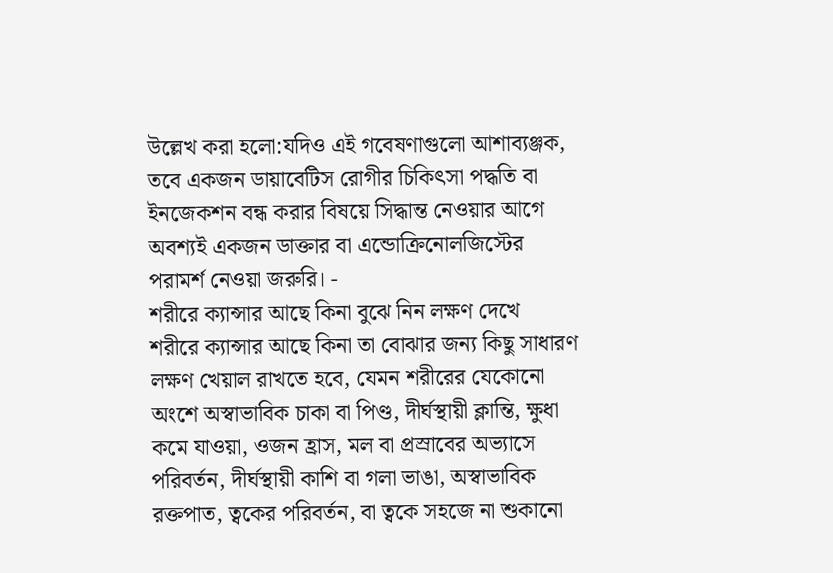উল্লেখ করা হলো:যদিও এই গবেষণাগুলো আশাব্যঞ্জক, তবে একজন ডায়াবেটিস রোগীর চিকিৎসা পদ্ধতি বা ইনজেকশন বন্ধ করার বিষয়ে সিদ্ধান্ত নেওয়ার আগে অবশ্যই একজন ডাক্তার বা এন্ডোক্রিনোলজিস্টের পরামর্শ নেওয়া জরুরি। -
শরীরে ক্যান্সার আছে কিনা বুঝে নিন লক্ষণ দেখে
শরীরে ক্যান্সার আছে কিনা তা বোঝার জন্য কিছু সাধারণ লক্ষণ খেয়াল রাখতে হবে, যেমন শরীরের যেকোনো অংশে অস্বাভাবিক চাকা বা পিণ্ড, দীর্ঘস্থায়ী ক্লান্তি, ক্ষুধা কমে যাওয়া, ওজন হ্রাস, মল বা প্রস্রাবের অভ্যাসে পরিবর্তন, দীর্ঘস্থায়ী কাশি বা গলা ভাঙা, অস্বাভাবিক রক্তপাত, ত্বকের পরিবর্তন, বা ত্বকে সহজে না শুকানো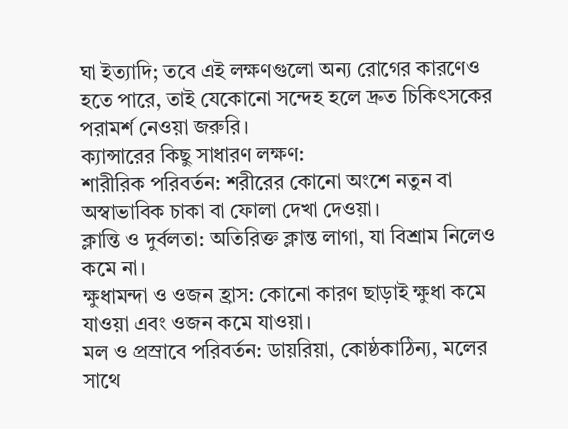ঘা ইত্যাদি; তবে এই লক্ষণগুলো অন্য রোগের কারণেও হতে পারে, তাই যেকোনো সন্দেহ হলে দ্রুত চিকিৎসকের পরামর্শ নেওয়া জরুরি।
ক্যান্সারের কিছু সাধারণ লক্ষণ:
শারীরিক পরিবর্তন: শরীরের কোনো অংশে নতুন বা অস্বাভাবিক চাকা বা ফোলা দেখা দেওয়া।
ক্লান্তি ও দুর্বলতা: অতিরিক্ত ক্লান্ত লাগা, যা বিশ্রাম নিলেও কমে না।
ক্ষুধামন্দা ও ওজন হ্রাস: কোনো কারণ ছাড়াই ক্ষুধা কমে যাওয়া এবং ওজন কমে যাওয়া।
মল ও প্রস্রাবে পরিবর্তন: ডায়রিয়া, কোষ্ঠকাঠিন্য, মলের সাথে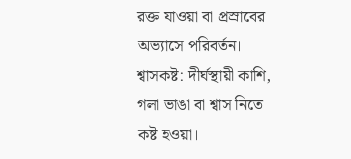রক্ত যাওয়া বা প্রস্রাবের অভ্যাসে পরিবর্তন।
শ্বাসকষ্ট: দীর্ঘস্থায়ী কাশি, গলা ভাঙা বা শ্বাস নিতে কষ্ট হওয়া।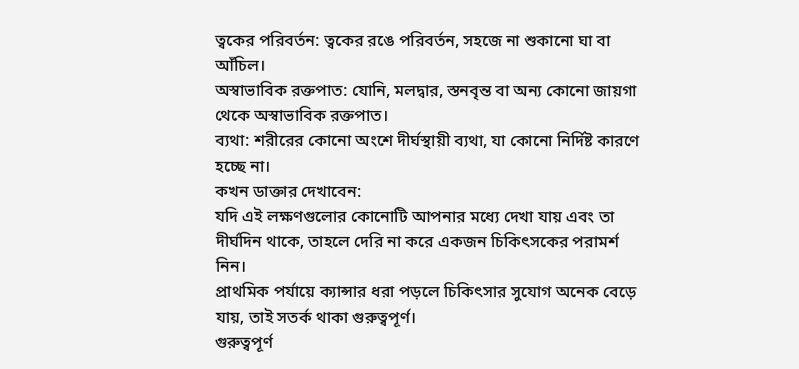ত্বকের পরিবর্তন: ত্বকের রঙে পরিবর্তন, সহজে না শুকানো ঘা বা আঁচিল।
অস্বাভাবিক রক্তপাত: যোনি, মলদ্বার, স্তনবৃন্ত বা অন্য কোনো জায়গা থেকে অস্বাভাবিক রক্তপাত।
ব্যথা: শরীরের কোনো অংশে দীর্ঘস্থায়ী ব্যথা, যা কোনো নির্দিষ্ট কারণে হচ্ছে না।
কখন ডাক্তার দেখাবেন:
যদি এই লক্ষণগুলোর কোনোটি আপনার মধ্যে দেখা যায় এবং তা দীর্ঘদিন থাকে, তাহলে দেরি না করে একজন চিকিৎসকের পরামর্শ নিন।
প্রাথমিক পর্যায়ে ক্যান্সার ধরা পড়লে চিকিৎসার সুযোগ অনেক বেড়ে যায়, তাই সতর্ক থাকা গুরুত্বপূর্ণ।
গুরুত্বপূর্ণ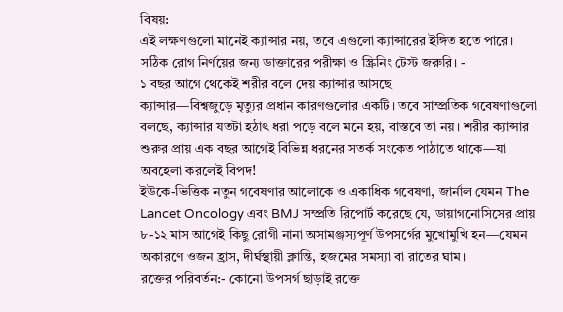বিষয়:
এই লক্ষণগুলো মানেই ক্যান্সার নয়, তবে এগুলো ক্যান্সারের ইঙ্গিত হতে পারে।
সঠিক রোগ নির্ণয়ের জন্য ডাক্তারের পরীক্ষা ও স্ক্রিনিং টেস্ট জরুরি। -
১ বছর আগে থেকেই শরীর বলে দেয় ক্যান্সার আসছে
ক্যান্সার—বিশ্বজুড়ে মৃত্যুর প্রধান কারণগুলোর একটি। তবে সাম্প্রতিক গবেষণাগুলো বলছে, ক্যান্সার যতটা হঠাৎ ধরা পড়ে বলে মনে হয়, বাস্তবে তা নয়। শরীর ক্যান্সার শুরুর প্রায় এক বছর আগেই বিভিন্ন ধরনের সতর্ক সংকেত পাঠাতে থাকে—যা অবহেলা করলেই বিপদ!
ইউকে-ভিত্তিক নতুন গবেষণার আলোকে ও একাধিক গবেষণা, জার্নাল যেমন The Lancet Oncology এবং BMJ সম্প্রতি রিপোর্ট করেছে যে, ডায়াগনোসিসের প্রায় ৮-১২ মাস আগেই কিছু রোগী নানা অসামঞ্জস্যপূর্ণ উপসর্গের মুখোমুখি হন—যেমন অকারণে ওজন হ্রাস, দীর্ঘস্থায়ী ক্লান্তি, হজমের সমস্যা বা রাতের ঘাম।
রক্তের পরিবর্তন:- কোনো উপসর্গ ছাড়াই রক্তে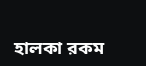হালকা রকম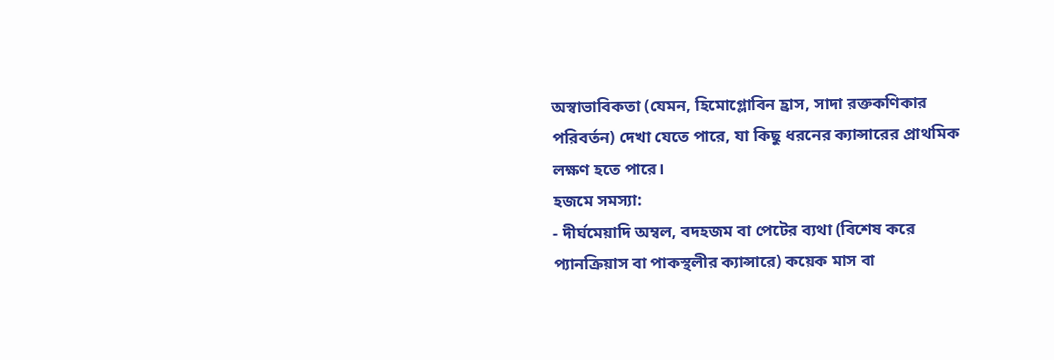অস্বাভাবিকতা (যেমন, হিমোগ্লোবিন হ্রাস, সাদা রক্তকণিকার পরিবর্তন) দেখা যেতে পারে, যা কিছু ধরনের ক্যান্সারের প্রাথমিক লক্ষণ হতে পারে।
হজমে সমস্যা:
- দীর্ঘমেয়াদি অম্বল, বদহজম বা পেটের ব্যথা (বিশেষ করে প্যানক্রিয়াস বা পাকস্থলীর ক্যান্সারে) কয়েক মাস বা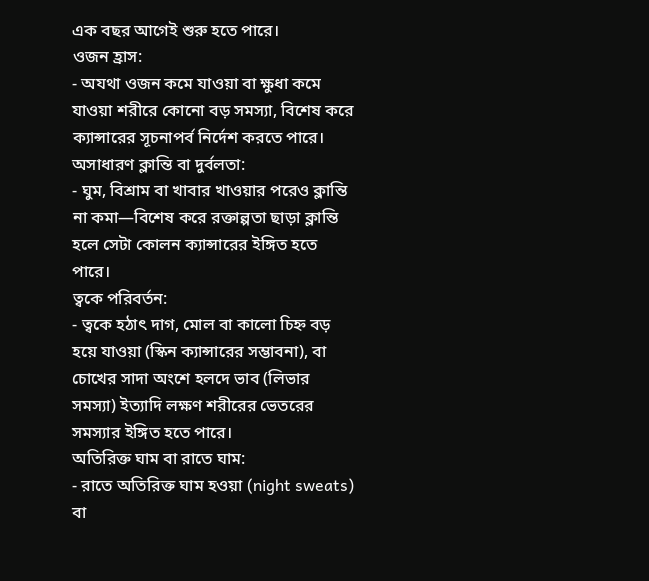এক বছর আগেই শুরু হতে পারে।
ওজন হ্রাস:
- অযথা ওজন কমে যাওয়া বা ক্ষুধা কমে যাওয়া শরীরে কোনো বড় সমস্যা, বিশেষ করে ক্যান্সারের সূচনাপর্ব নির্দেশ করতে পারে।
অসাধারণ ক্লান্তি বা দুর্বলতা:
- ঘুম, বিশ্রাম বা খাবার খাওয়ার পরেও ক্লান্তি না কমা—বিশেষ করে রক্তাল্পতা ছাড়া ক্লান্তি হলে সেটা কোলন ক্যান্সারের ইঙ্গিত হতে পারে।
ত্বকে পরিবর্তন:
- ত্বকে হঠাৎ দাগ, মোল বা কালো চিহ্ন বড় হয়ে যাওয়া (স্কিন ক্যান্সারের সম্ভাবনা), বা চোখের সাদা অংশে হলদে ভাব (লিভার সমস্যা) ইত্যাদি লক্ষণ শরীরের ভেতরের সমস্যার ইঙ্গিত হতে পারে।
অতিরিক্ত ঘাম বা রাতে ঘাম:
- রাতে অতিরিক্ত ঘাম হওয়া (night sweats) বা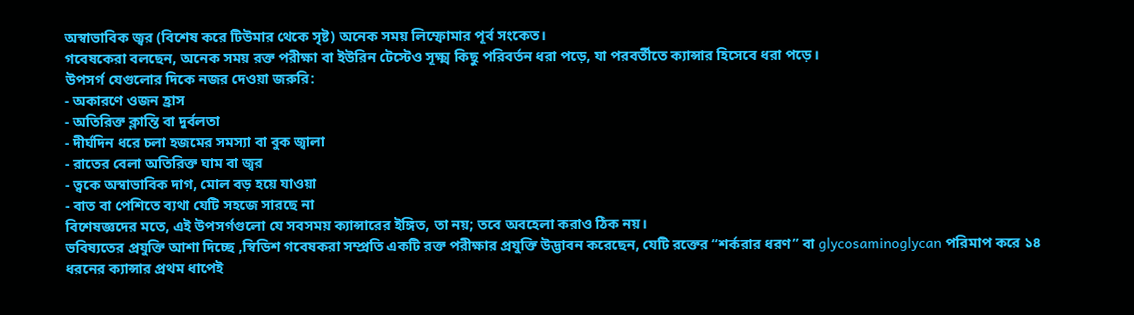অস্বাভাবিক জ্বর (বিশেষ করে টিউমার থেকে সৃষ্ট) অনেক সময় লিম্ফোমার পূর্ব সংকেত।
গবেষকেরা বলছেন, অনেক সময় রক্ত পরীক্ষা বা ইউরিন টেস্টেও সূক্ষ্ম কিছু পরিবর্তন ধরা পড়ে, যা পরবর্তীতে ক্যান্সার হিসেবে ধরা পড়ে।
উপসর্গ যেগুলোর দিকে নজর দেওয়া জরুরি:
- অকারণে ওজন হ্রাস
- অতিরিক্ত ক্লান্তি বা দুর্বলতা
- দীর্ঘদিন ধরে চলা হজমের সমস্যা বা বুক জ্বালা
- রাতের বেলা অতিরিক্ত ঘাম বা জ্বর
- ত্বকে অস্বাভাবিক দাগ, মোল বড় হয়ে যাওয়া
- বাত বা পেশিতে ব্যথা যেটি সহজে সারছে না
বিশেষজ্ঞদের মতে, এই উপসর্গগুলো যে সবসময় ক্যান্সারের ইঙ্গিত, তা নয়; তবে অবহেলা করাও ঠিক নয়।
ভবিষ্যতের প্রযুক্তি আশা দিচ্ছে ,স্বিডিশ গবেষকরা সম্প্রতি একটি রক্ত পরীক্ষার প্রযুক্তি উদ্ভাবন করেছেন, যেটি রক্তের “শর্করার ধরণ” বা glycosaminoglycan পরিমাপ করে ১৪ ধরনের ক্যান্সার প্রথম ধাপেই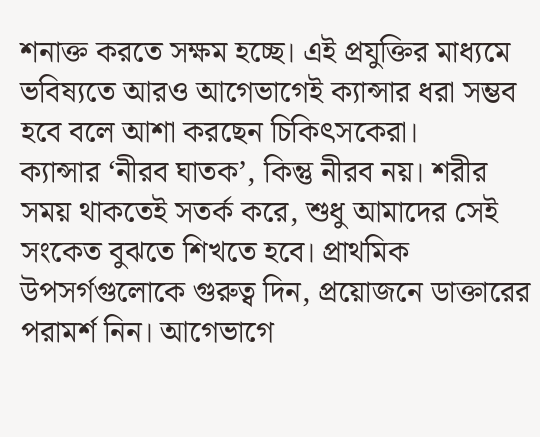শনাক্ত করতে সক্ষম হচ্ছে। এই প্রযুক্তির মাধ্যমে ভবিষ্যতে আরও আগেভাগেই ক্যান্সার ধরা সম্ভব হবে বলে আশা করছেন চিকিৎসকেরা।
ক্যান্সার ‘নীরব ঘাতক’, কিন্তু নীরব নয়। শরীর সময় থাকতেই সতর্ক করে, শুধু আমাদের সেই সংকেত বুঝতে শিখতে হবে। প্রাথমিক উপসর্গগুলোকে গুরুত্ব দিন, প্রয়োজনে ডাক্তারের পরামর্শ নিন। আগেভাগে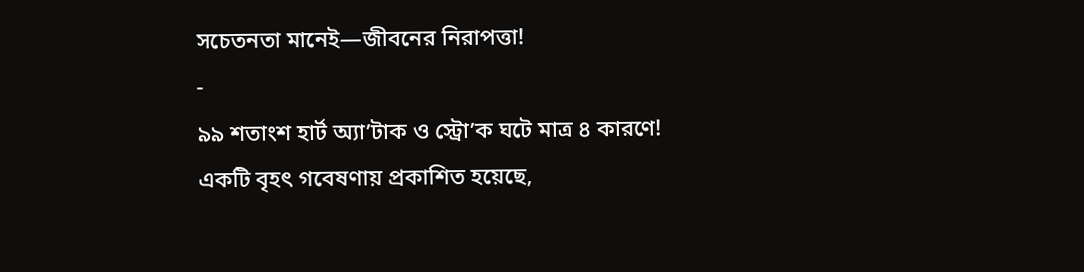সচেতনতা মানেই—জীবনের নিরাপত্তা!
-
৯৯ শতাংশ হার্ট অ্যা’টাক ও স্ট্রো’ক ঘটে মাত্র ৪ কারণে!
একটি বৃহৎ গবেষণায় প্রকাশিত হয়েছে,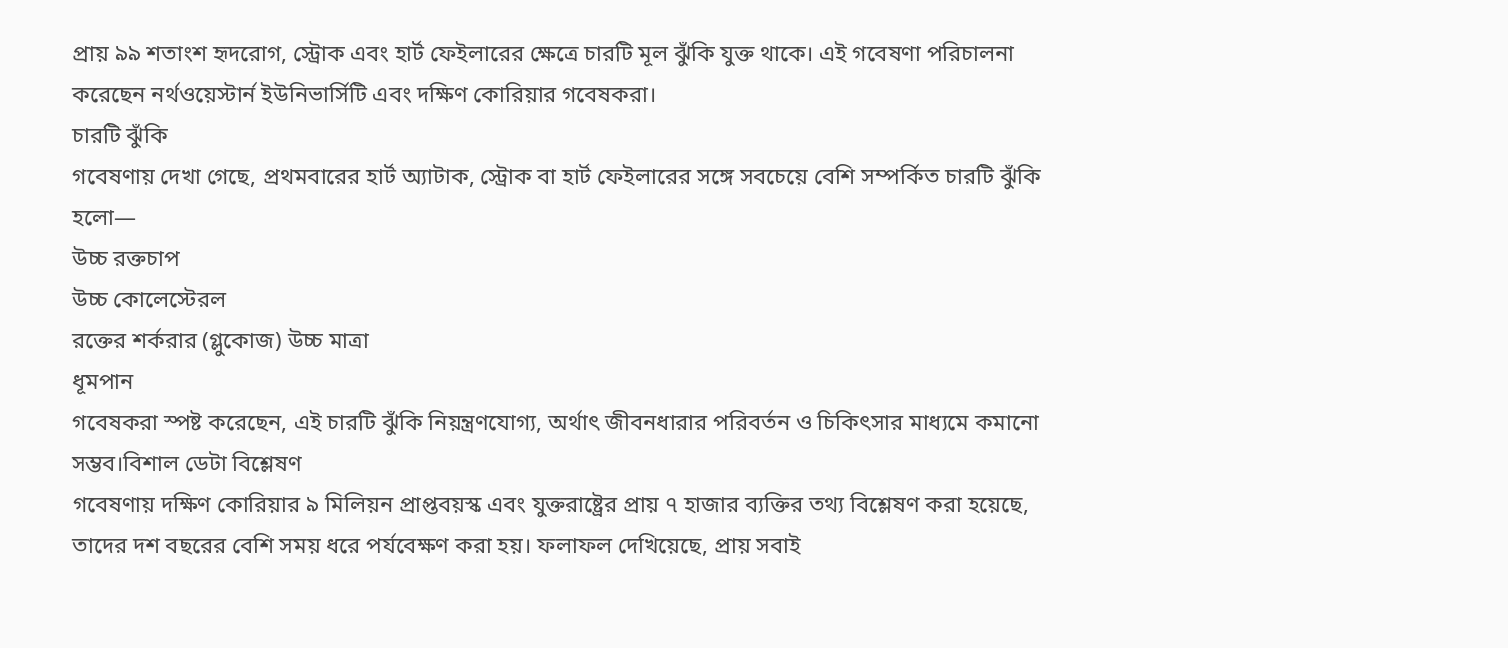প্রায় ৯৯ শতাংশ হৃদরোগ, স্ট্রোক এবং হার্ট ফেইলারের ক্ষেত্রে চারটি মূল ঝুঁকি যুক্ত থাকে। এই গবেষণা পরিচালনা করেছেন নর্থওয়েস্টার্ন ইউনিভার্সিটি এবং দক্ষিণ কোরিয়ার গবেষকরা।
চারটি ঝুঁকি
গবেষণায় দেখা গেছে, প্রথমবারের হার্ট অ্যাটাক, স্ট্রোক বা হার্ট ফেইলারের সঙ্গে সবচেয়ে বেশি সম্পর্কিত চারটি ঝুঁকি হলো—
উচ্চ রক্তচাপ
উচ্চ কোলেস্টেরল
রক্তের শর্করার (গ্লুকোজ) উচ্চ মাত্রা
ধূমপান
গবেষকরা স্পষ্ট করেছেন, এই চারটি ঝুঁকি নিয়ন্ত্রণযোগ্য, অর্থাৎ জীবনধারার পরিবর্তন ও চিকিৎসার মাধ্যমে কমানো সম্ভব।বিশাল ডেটা বিশ্লেষণ
গবেষণায় দক্ষিণ কোরিয়ার ৯ মিলিয়ন প্রাপ্তবয়স্ক এবং যুক্তরাষ্ট্রের প্রায় ৭ হাজার ব্যক্তির তথ্য বিশ্লেষণ করা হয়েছে, তাদের দশ বছরের বেশি সময় ধরে পর্যবেক্ষণ করা হয়। ফলাফল দেখিয়েছে, প্রায় সবাই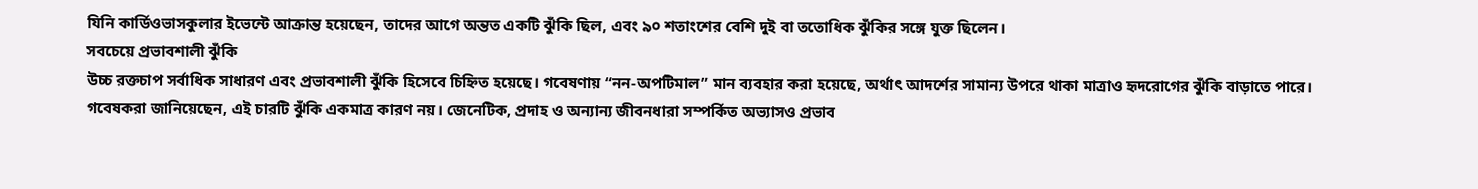যিনি কার্ডিওভাসকুলার ইভেন্টে আক্রান্ত হয়েছেন, তাদের আগে অন্তত একটি ঝুঁকি ছিল, এবং ৯০ শতাংশের বেশি দুই বা ততোধিক ঝুঁকির সঙ্গে যুক্ত ছিলেন।
সবচেয়ে প্রভাবশালী ঝুঁকি
উচ্চ রক্তচাপ সর্বাধিক সাধারণ এবং প্রভাবশালী ঝুঁকি হিসেবে চিহ্নিত হয়েছে। গবেষণায় “নন-অপটিমাল” মান ব্যবহার করা হয়েছে, অর্থাৎ আদর্শের সামান্য উপরে থাকা মাত্রাও হৃদরোগের ঝুঁকি বাড়াতে পারে।
গবেষকরা জানিয়েছেন, এই চারটি ঝুঁকি একমাত্র কারণ নয়। জেনেটিক, প্রদাহ ও অন্যান্য জীবনধারা সম্পর্কিত অভ্যাসও প্রভাব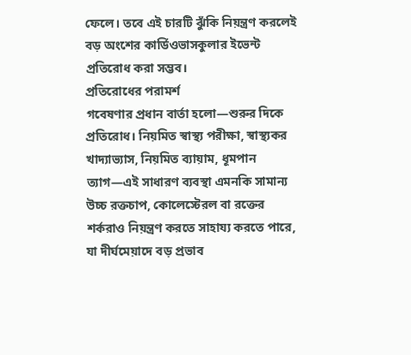ফেলে। তবে এই চারটি ঝুঁকি নিয়ন্ত্রণ করলেই বড় অংশের কার্ডিওভাসকুলার ইভেন্ট প্রতিরোধ করা সম্ভব।
প্রতিরোধের পরামর্শ
গবেষণার প্রধান বার্তা হলো—শুরুর দিকে প্রতিরোধ। নিয়মিত স্বাস্থ্য পরীক্ষা, স্বাস্থ্যকর খাদ্যাভ্যাস, নিয়মিত ব্যায়াম, ধূমপান ত্যাগ—এই সাধারণ ব্যবস্থা এমনকি সামান্য উচ্চ রক্তচাপ, কোলেস্টেরল বা রক্তের শর্করাও নিয়ন্ত্রণ করতে সাহায্য করতে পারে, যা দীর্ঘমেয়াদে বড় প্রভাব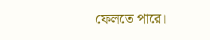ফেলতে পারে।